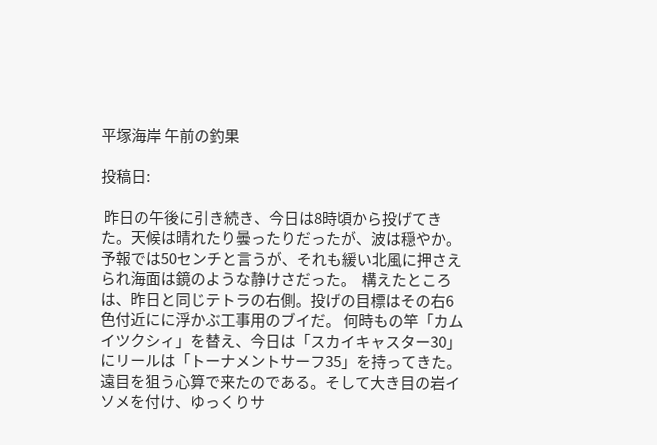平塚海岸 午前の釣果

投稿日:

 昨日の午後に引き続き、今日は8時頃から投げてきた。天候は晴れたり曇ったりだったが、波は穏やか。予報では50センチと言うが、それも緩い北風に押さえられ海面は鏡のような静けさだった。  構えたところは、昨日と同じテトラの右側。投げの目標はその右6色付近にに浮かぶ工事用のブイだ。 何時もの竿「カムイツクシィ」を替え、今日は「スカイキャスター30」にリールは「トーナメントサーフ35」を持ってきた。遠目を狙う心算で来たのである。そして大き目の岩イソメを付け、ゆっくりサ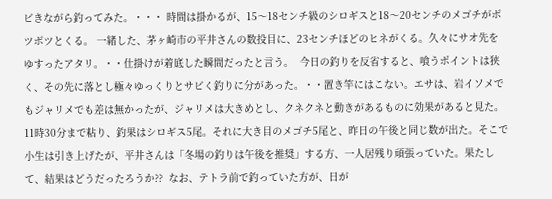ビきながら釣ってみた。・・・ 時間は掛かるが、15〜18センチ級のシロギスと18〜20センチのメゴチがボツボツとくる。 一緒した、茅ヶ崎市の平井さんの数投目に、23センチほどのヒネがくる。久々にサオ先をゆすったアタリ。・・仕掛けが着底した瞬間だったと言う。  今日の釣りを反省すると、喰うポイントは狭く、その先に落とし極々ゆっくりとサビく釣りに分があった。・・置き竿にはこない。エサは、岩イソメでもジャリメでも差は無かったが、ジャリメは大きめとし、クネクネと動きがあるものに効果があると見た。 11時30分まで粘り、釣果はシロギス5尾。それに大き目のメゴチ5尾と、昨日の午後と同じ数が出た。そこで小生は引き上げたが、平井さんは「冬場の釣りは午後を推奨」する方、一人居残り頑張っていた。果たして、結果はどうだったろうか??  なお、テトラ前で釣っていた方が、日が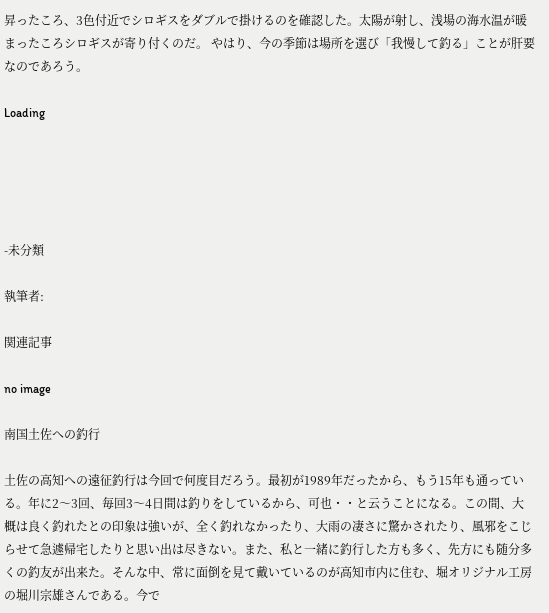昇ったころ、3色付近でシロギスをダブルで掛けるのを確認した。太陽が射し、浅場の海水温が暖まったころシロギスが寄り付くのだ。 やはり、今の季節は場所を選び「我慢して釣る」ことが肝要なのであろう。

Loading





-未分類

執筆者:

関連記事

no image

南国土佐への釣行

土佐の高知への遠征釣行は今回で何度目だろう。最初が1989年だったから、もう15年も通っている。年に2〜3回、毎回3〜4日間は釣りをしているから、可也・・と云うことになる。この間、大概は良く釣れたとの印象は強いが、全く釣れなかったり、大雨の凄さに驚かされたり、風邪をこじらせて急遽帰宅したりと思い出は尽きない。また、私と一緒に釣行した方も多く、先方にも随分多くの釣友が出来た。そんな中、常に面倒を見て戴いているのが高知市内に住む、堀オリジナル工房の堀川宗雄さんである。今で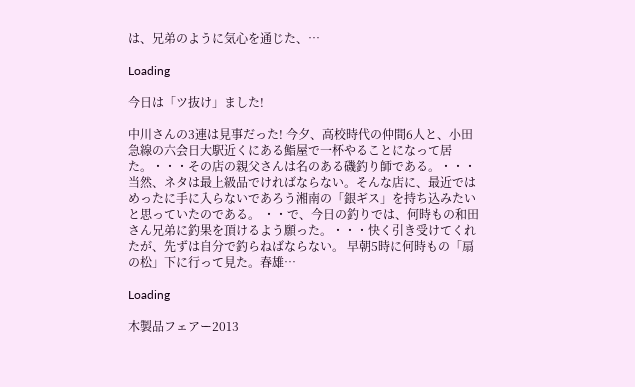は、兄弟のように気心を通じた、…

Loading

今日は「ツ抜け」ました!

中川さんの3連は見事だった! 今夕、高校時代の仲間6人と、小田急線の六会日大駅近くにある鮨屋で一杯やることになって居た。・・・その店の親父さんは名のある磯釣り師である。・・・当然、ネタは最上級品でければならない。そんな店に、最近ではめったに手に入らないであろう湘南の「銀ギス」を持ち込みたいと思っていたのである。 ・・で、今日の釣りでは、何時もの和田さん兄弟に釣果を頂けるよう願った。・・・快く引き受けてくれたが、先ずは自分で釣らねばならない。 早朝5時に何時もの「扇の松」下に行って見た。春雄…

Loading

木製品フェアー2013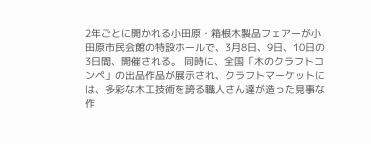2年ごとに開かれる小田原・箱根木製品フェアーが小田原市民会館の特設ホールで、3月8日、9日、10日の3日間、開催される。 同時に、全国「木のクラフトコンペ」の出品作品が展示され、クラフトマーケットには、多彩な木工技術を誇る職人さん達が造った見事な作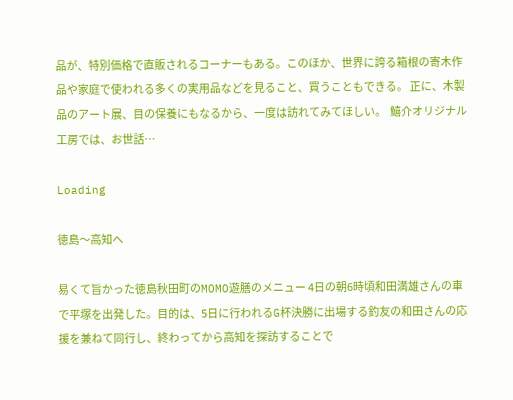品が、特別価格で直販されるコーナーもある。このほか、世界に誇る箱根の寄木作品や家庭で使われる多くの実用品などを見ること、買うこともできる。 正に、木製品のアート展、目の保養にもなるから、一度は訪れてみてほしい。  鱚介オリジナル工房では、お世話…

Loading

徳島〜高知へ

易くて旨かった徳島秋田町のMOMO遊膳のメニュー 4日の朝6時頃和田満雄さんの車で平塚を出発した。目的は、5日に行われるG杯決勝に出場する釣友の和田さんの応援を兼ねて同行し、終わってから高知を探訪することで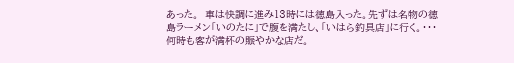あった。  車は快調に進み13時には徳島入った。先ずは名物の徳島ラーメン「いのたに」で腹を満たし、「いはら釣具店」に行く。・・・何時も客が満杯の賑やかな店だ。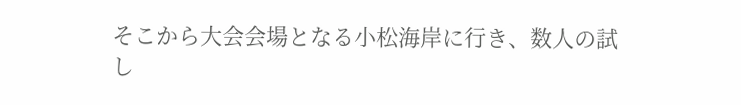そこから大会会場となる小松海岸に行き、数人の試し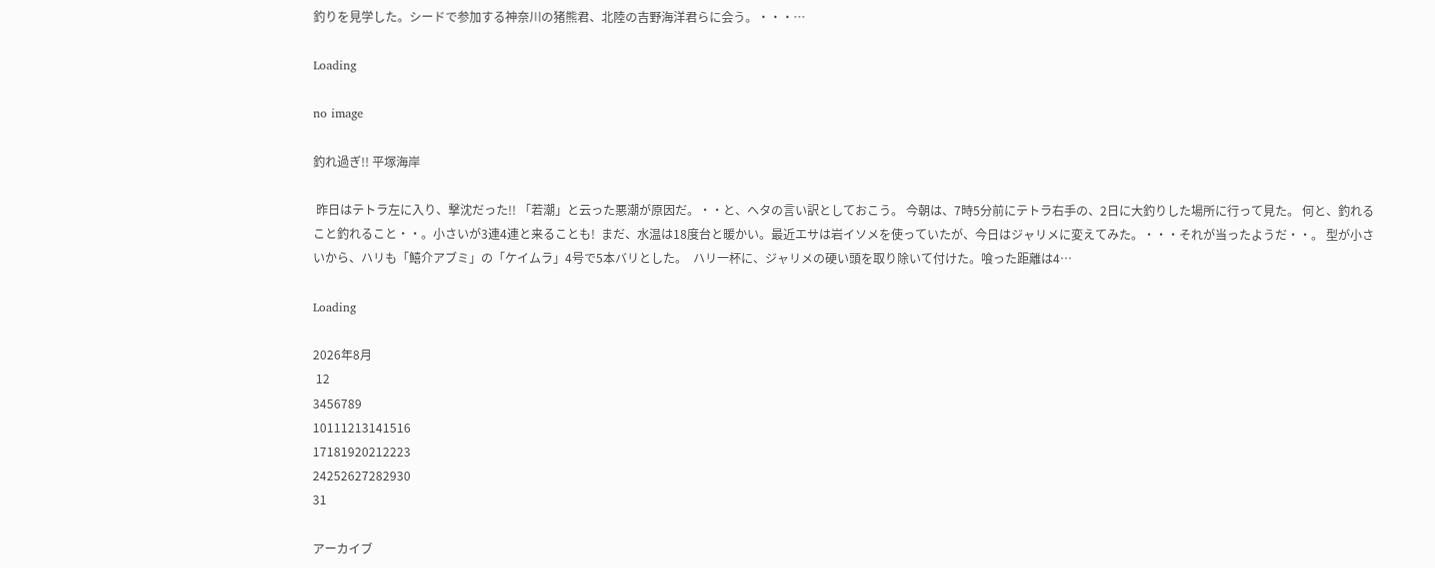釣りを見学した。シードで参加する神奈川の猪熊君、北陸の吉野海洋君らに会う。・・・…

Loading

no image

釣れ過ぎ!! 平塚海岸

 昨日はテトラ左に入り、撃沈だった!! 「若潮」と云った悪潮が原因だ。・・と、ヘタの言い訳としておこう。 今朝は、7時5分前にテトラ右手の、2日に大釣りした場所に行って見た。 何と、釣れること釣れること・・。小さいが3連4連と来ることも!  まだ、水温は18度台と暖かい。最近エサは岩イソメを使っていたが、今日はジャリメに変えてみた。・・・それが当ったようだ・・。 型が小さいから、ハリも「鱚介アブミ」の「ケイムラ」4号で5本バリとした。  ハリ一杯に、ジャリメの硬い頭を取り除いて付けた。喰った距離は4…

Loading

2026年8月
 12
3456789
10111213141516
17181920212223
24252627282930
31

アーカイブ